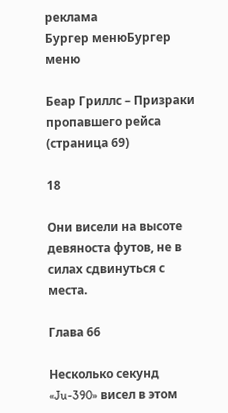реклама
Бургер менюБургер меню

Беар Гриллс – Призраки пропавшего рейса (страница 69)

18

Они висели на высоте девяноста футов, не в силах сдвинуться с места.

Глава 66

Несколько секунд «Ju-390» висел в этом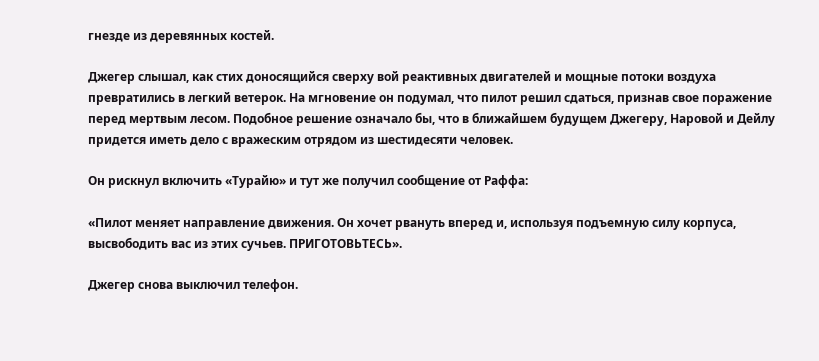гнезде из деревянных костей.

Джегер слышал, как стих доносящийся сверху вой реактивных двигателей и мощные потоки воздуха превратились в легкий ветерок. На мгновение он подумал, что пилот решил сдаться, признав свое поражение перед мертвым лесом. Подобное решение означало бы, что в ближайшем будущем Джегеру, Наровой и Дейлу придется иметь дело с вражеским отрядом из шестидесяти человек.

Он рискнул включить «Турайю» и тут же получил сообщение от Раффа:

«Пилот меняет направление движения. Он хочет рвануть вперед и, используя подъемную силу корпуса, высвободить вас из этих сучьев. ПРИГОТОВЬТЕСЬ».

Джегер снова выключил телефон.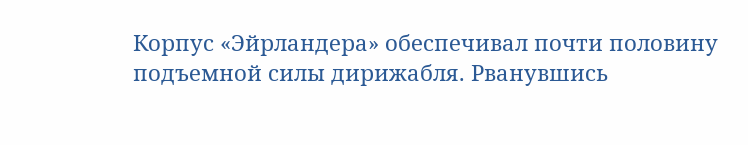Корпус «Эйрландера» обеспечивал почти половину подъемной силы дирижабля. Рванувшись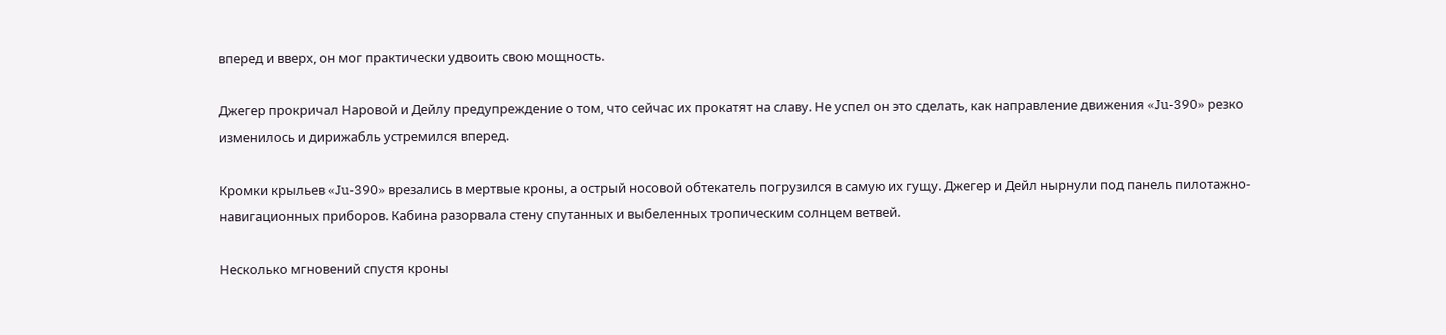вперед и вверх, он мог практически удвоить свою мощность.

Джегер прокричал Наровой и Дейлу предупреждение о том, что сейчас их прокатят на славу. Не успел он это сделать, как направление движения «Ju-390» резко изменилось и дирижабль устремился вперед.

Кромки крыльев «Ju-390» врезались в мертвые кроны, а острый носовой обтекатель погрузился в самую их гущу. Джегер и Дейл нырнули под панель пилотажно-навигационных приборов. Кабина разорвала стену спутанных и выбеленных тропическим солнцем ветвей.

Несколько мгновений спустя кроны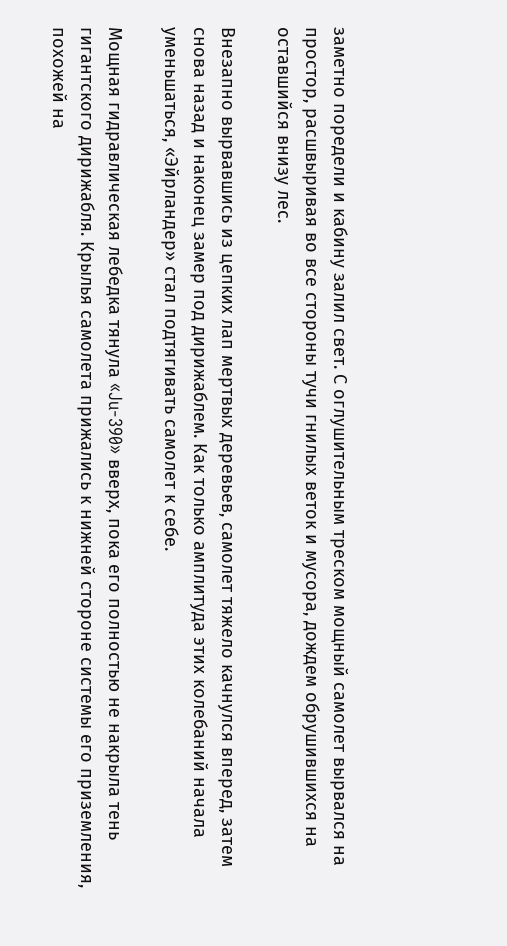заметно поредели и кабину залил свет. С оглушительным треском мощный самолет вырвался на простор, расшвыривая во все стороны тучи гнилых веток и мусора, дождем обрушившихся на оставшийся внизу лес.

Внезапно вырвавшись из цепких лап мертвых деревьев, самолет тяжело качнулся вперед, затем снова назад и наконец замер под дирижаблем. Как только амплитуда этих колебаний начала уменьшаться, «Эйрландер» стал подтягивать самолет к себе.

Мощная гидравлическая лебедка тянула «Ju-390» вверх, пока его полностью не накрыла тень гигантского дирижабля. Крылья самолета прижались к нижней стороне системы его приземления, похожей на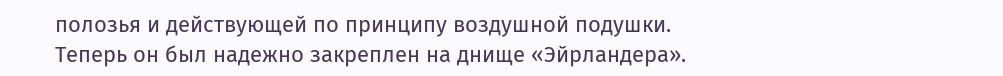полозья и действующей по принципу воздушной подушки. Теперь он был надежно закреплен на днище «Эйрландера».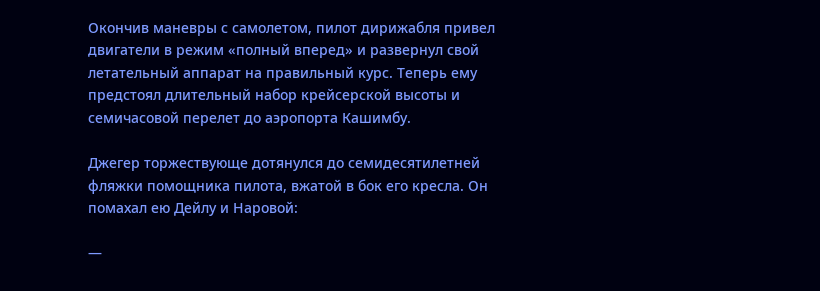Окончив маневры с самолетом, пилот дирижабля привел двигатели в режим «полный вперед» и развернул свой летательный аппарат на правильный курс. Теперь ему предстоял длительный набор крейсерской высоты и семичасовой перелет до аэропорта Кашимбу.

Джегер торжествующе дотянулся до семидесятилетней фляжки помощника пилота, вжатой в бок его кресла. Он помахал ею Дейлу и Наровой:

—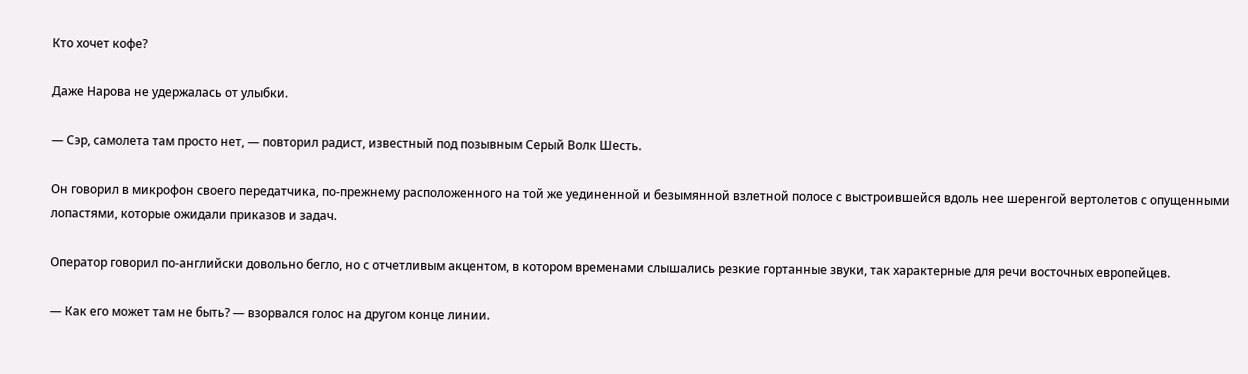Кто хочет кофе?

Даже Нарова не удержалась от улыбки.

— Сэр, самолета там просто нет, — повторил радист, известный под позывным Серый Волк Шесть.

Он говорил в микрофон своего передатчика, по-прежнему расположенного на той же уединенной и безымянной взлетной полосе с выстроившейся вдоль нее шеренгой вертолетов с опущенными лопастями, которые ожидали приказов и задач.

Оператор говорил по-английски довольно бегло, но с отчетливым акцентом, в котором временами слышались резкие гортанные звуки, так характерные для речи восточных европейцев.

— Как его может там не быть? — взорвался голос на другом конце линии.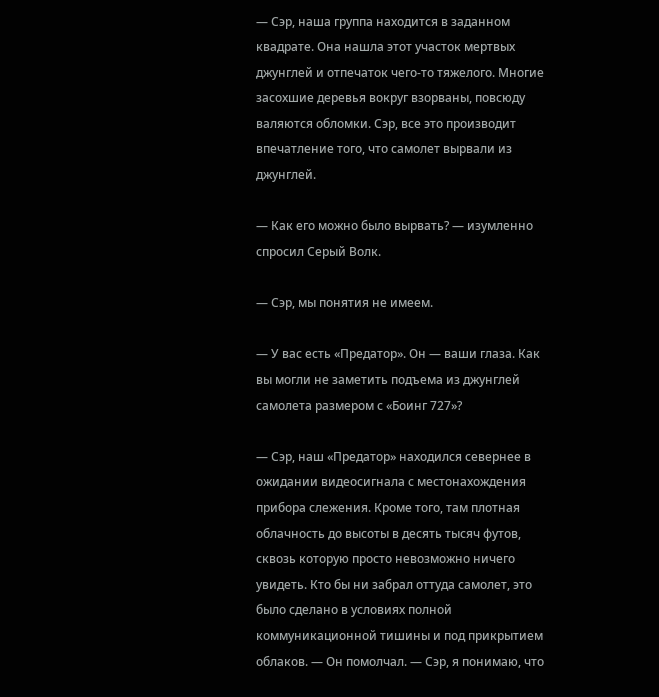— Сэр, наша группа находится в заданном квадрате. Она нашла этот участок мертвых джунглей и отпечаток чего-то тяжелого. Многие засохшие деревья вокруг взорваны, повсюду валяются обломки. Сэр, все это производит впечатление того, что самолет вырвали из джунглей.

— Как его можно было вырвать? — изумленно спросил Серый Волк.

— Сэр, мы понятия не имеем.

— У вас есть «Предатор». Он — ваши глаза. Как вы могли не заметить подъема из джунглей самолета размером с «Боинг 727»?

— Сэр, наш «Предатор» находился севернее в ожидании видеосигнала с местонахождения прибора слежения. Кроме того, там плотная облачность до высоты в десять тысяч футов, сквозь которую просто невозможно ничего увидеть. Кто бы ни забрал оттуда самолет, это было сделано в условиях полной коммуникационной тишины и под прикрытием облаков. — Он помолчал. — Сэр, я понимаю, что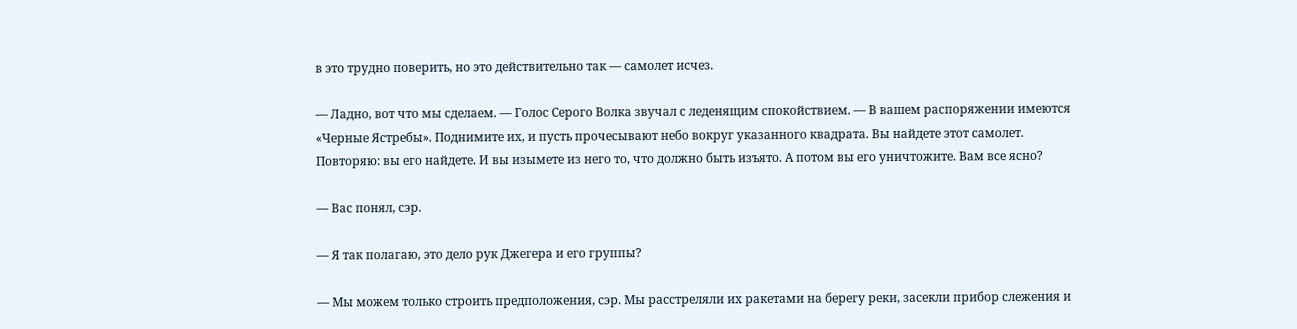в это трудно поверить, но это действительно так — самолет исчез.

— Ладно, вот что мы сделаем. — Голос Серого Волка звучал с леденящим спокойствием. — В вашем распоряжении имеются «Черные Ястребы». Поднимите их, и пусть прочесывают небо вокруг указанного квадрата. Вы найдете этот самолет. Повторяю: вы его найдете. И вы изымете из него то, что должно быть изъято. А потом вы его уничтожите. Вам все ясно?

— Вас понял, сэр.

— Я так полагаю, это дело рук Джегера и его группы?

— Мы можем только строить предположения, сэр. Мы расстреляли их ракетами на берегу реки, засекли прибор слежения и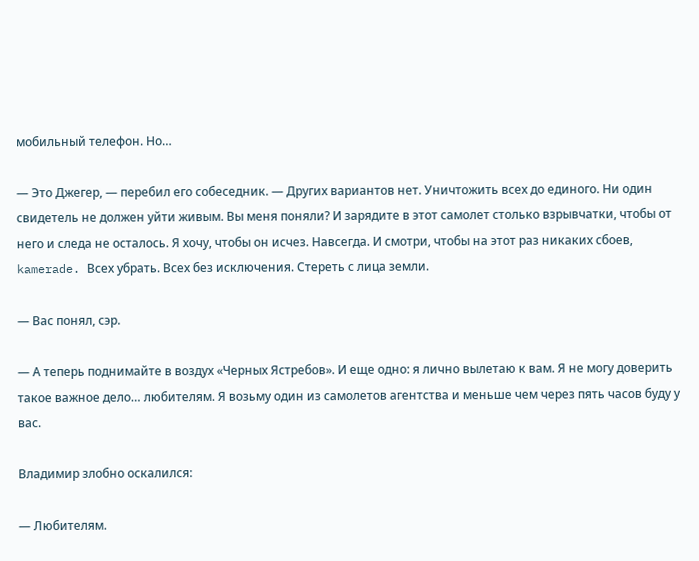мобильный телефон. Но…

— Это Джегер, — перебил его собеседник. — Других вариантов нет. Уничтожить всех до единого. Ни один свидетель не должен уйти живым. Вы меня поняли? И зарядите в этот самолет столько взрывчатки, чтобы от него и следа не осталось. Я хочу, чтобы он исчез. Навсегда. И смотри, чтобы на этот раз никаких сбоев, kamerade. Всех убрать. Всех без исключения. Стереть с лица земли.

— Вас понял, сэр.

— А теперь поднимайте в воздух «Черных Ястребов». И еще одно: я лично вылетаю к вам. Я не могу доверить такое важное дело… любителям. Я возьму один из самолетов агентства и меньше чем через пять часов буду у вас.

Владимир злобно оскалился:

— Любителям.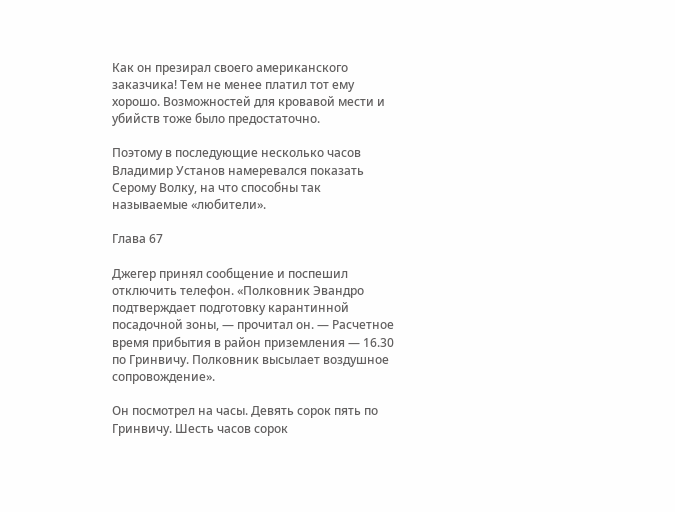Как он презирал своего американского заказчика! Тем не менее платил тот ему хорошо. Возможностей для кровавой мести и убийств тоже было предостаточно.

Поэтому в последующие несколько часов Владимир Установ намеревался показать Серому Волку, на что способны так называемые «любители».

Глава 67

Джегер принял сообщение и поспешил отключить телефон. «Полковник Эвандро подтверждает подготовку карантинной посадочной зоны, — прочитал он. — Расчетное время прибытия в район приземления — 16.30 по Гринвичу. Полковник высылает воздушное сопровождение».

Он посмотрел на часы. Девять сорок пять по Гринвичу. Шесть часов сорок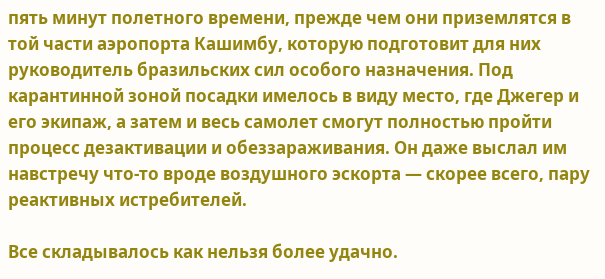пять минут полетного времени, прежде чем они приземлятся в той части аэропорта Кашимбу, которую подготовит для них руководитель бразильских сил особого назначения. Под карантинной зоной посадки имелось в виду место, где Джегер и его экипаж, а затем и весь самолет смогут полностью пройти процесс дезактивации и обеззараживания. Он даже выслал им навстречу что-то вроде воздушного эскорта — скорее всего, пару реактивных истребителей.

Все складывалось как нельзя более удачно.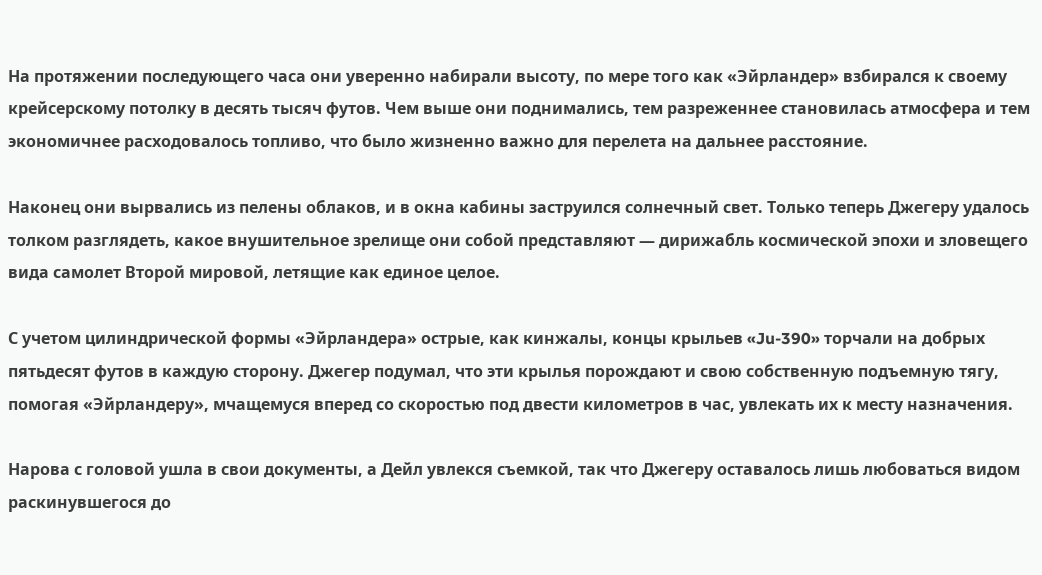На протяжении последующего часа они уверенно набирали высоту, по мере того как «Эйрландер» взбирался к своему крейсерскому потолку в десять тысяч футов. Чем выше они поднимались, тем разреженнее становилась атмосфера и тем экономичнее расходовалось топливо, что было жизненно важно для перелета на дальнее расстояние.

Наконец они вырвались из пелены облаков, и в окна кабины заструился солнечный свет. Только теперь Джегеру удалось толком разглядеть, какое внушительное зрелище они собой представляют — дирижабль космической эпохи и зловещего вида самолет Второй мировой, летящие как единое целое.

С учетом цилиндрической формы «Эйрландера» острые, как кинжалы, концы крыльев «Ju-390» торчали на добрых пятьдесят футов в каждую сторону. Джегер подумал, что эти крылья порождают и свою собственную подъемную тягу, помогая «Эйрландеру», мчащемуся вперед со скоростью под двести километров в час, увлекать их к месту назначения.

Нарова с головой ушла в свои документы, а Дейл увлекся съемкой, так что Джегеру оставалось лишь любоваться видом раскинувшегося до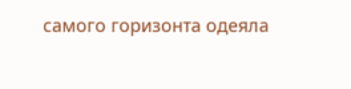самого горизонта одеяла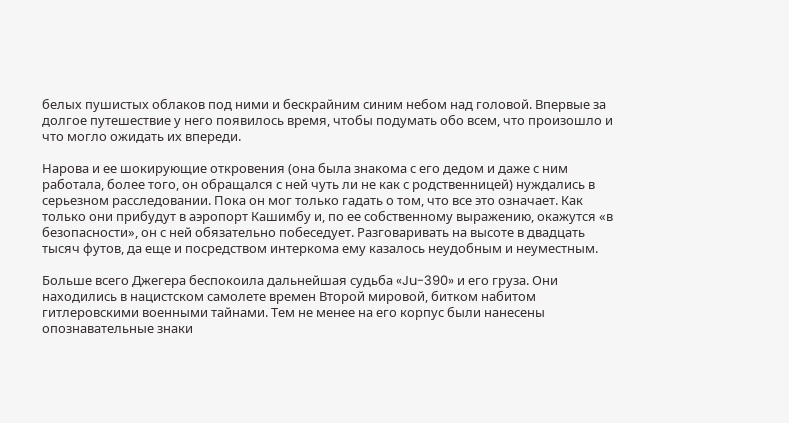белых пушистых облаков под ними и бескрайним синим небом над головой. Впервые за долгое путешествие у него появилось время, чтобы подумать обо всем, что произошло и что могло ожидать их впереди.

Нарова и ее шокирующие откровения (она была знакома с его дедом и даже с ним работала, более того, он обращался с ней чуть ли не как с родственницей) нуждались в серьезном расследовании. Пока он мог только гадать о том, что все это означает. Как только они прибудут в аэропорт Кашимбу и, по ее собственному выражению, окажутся «в безопасности», он с ней обязательно побеседует. Разговаривать на высоте в двадцать тысяч футов, да еще и посредством интеркома ему казалось неудобным и неуместным.

Больше всего Джегера беспокоила дальнейшая судьба «Ju-390» и его груза. Они находились в нацистском самолете времен Второй мировой, битком набитом гитлеровскими военными тайнами. Тем не менее на его корпус были нанесены опознавательные знаки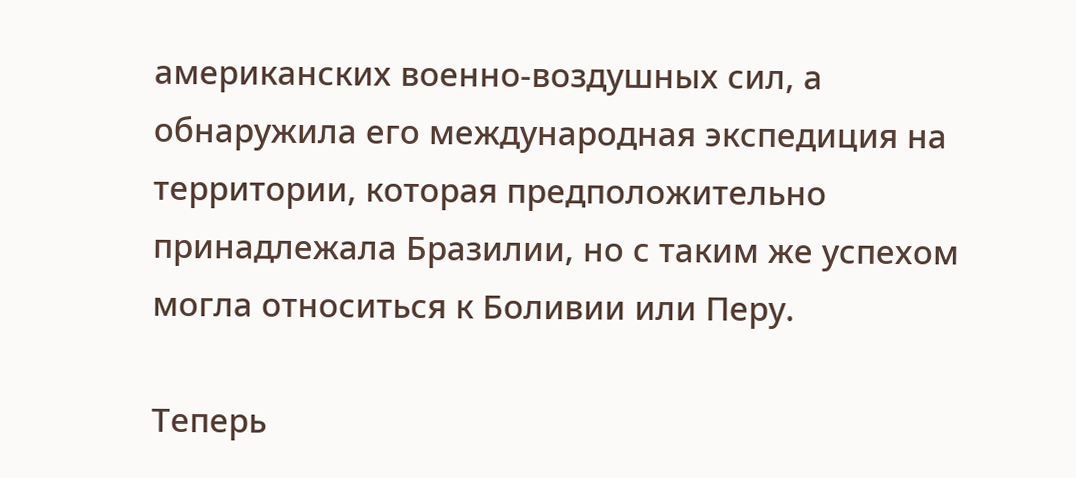американских военно-воздушных сил, а обнаружила его международная экспедиция на территории, которая предположительно принадлежала Бразилии, но с таким же успехом могла относиться к Боливии или Перу.

Теперь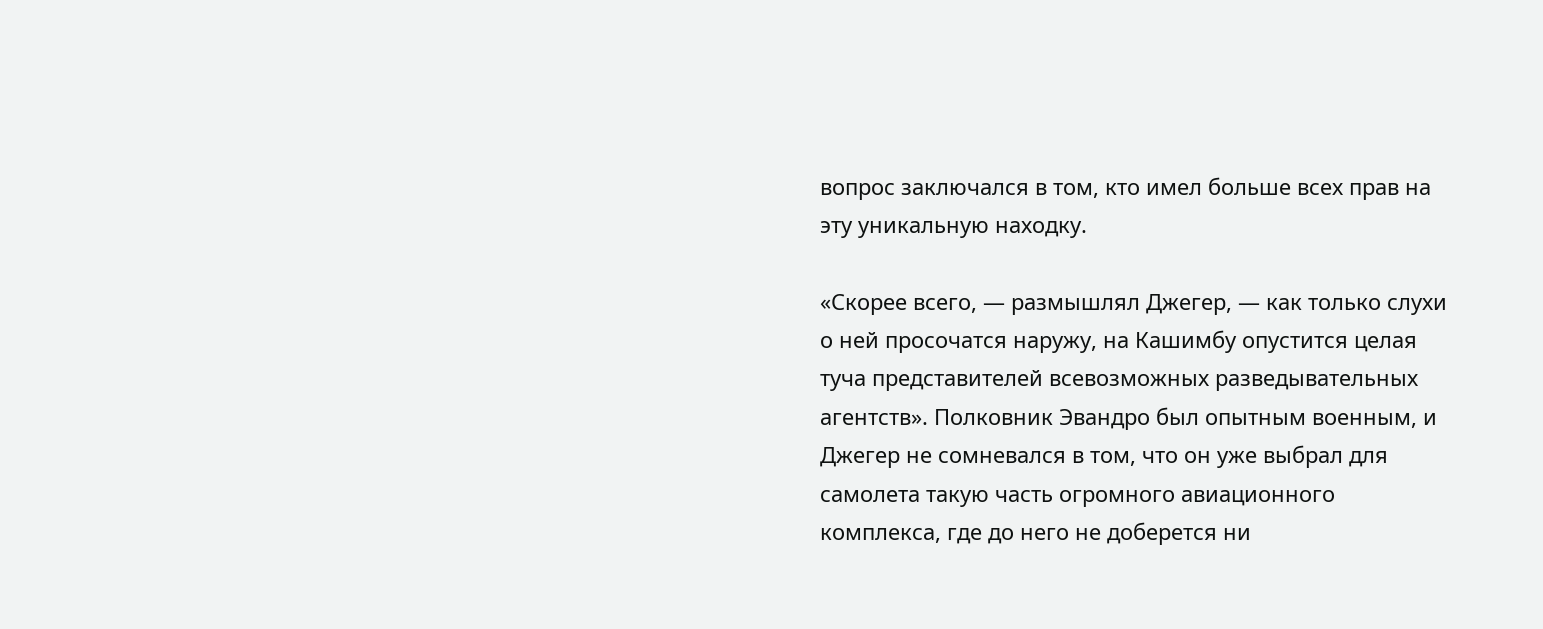вопрос заключался в том, кто имел больше всех прав на эту уникальную находку.

«Скорее всего, — размышлял Джегер, — как только слухи о ней просочатся наружу, на Кашимбу опустится целая туча представителей всевозможных разведывательных агентств». Полковник Эвандро был опытным военным, и Джегер не сомневался в том, что он уже выбрал для самолета такую часть огромного авиационного комплекса, где до него не доберется ни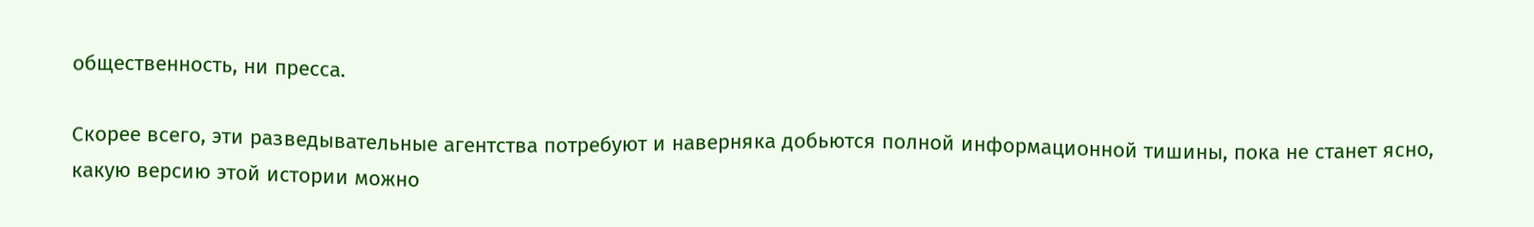общественность, ни пресса.

Скорее всего, эти разведывательные агентства потребуют и наверняка добьются полной информационной тишины, пока не станет ясно, какую версию этой истории можно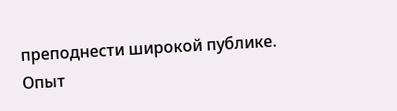преподнести широкой публике. Опыт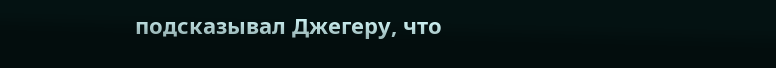подсказывал Джегеру, что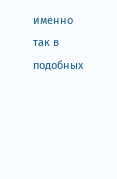именно так в подобных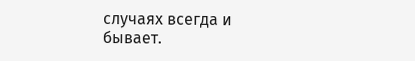случаях всегда и бывает.